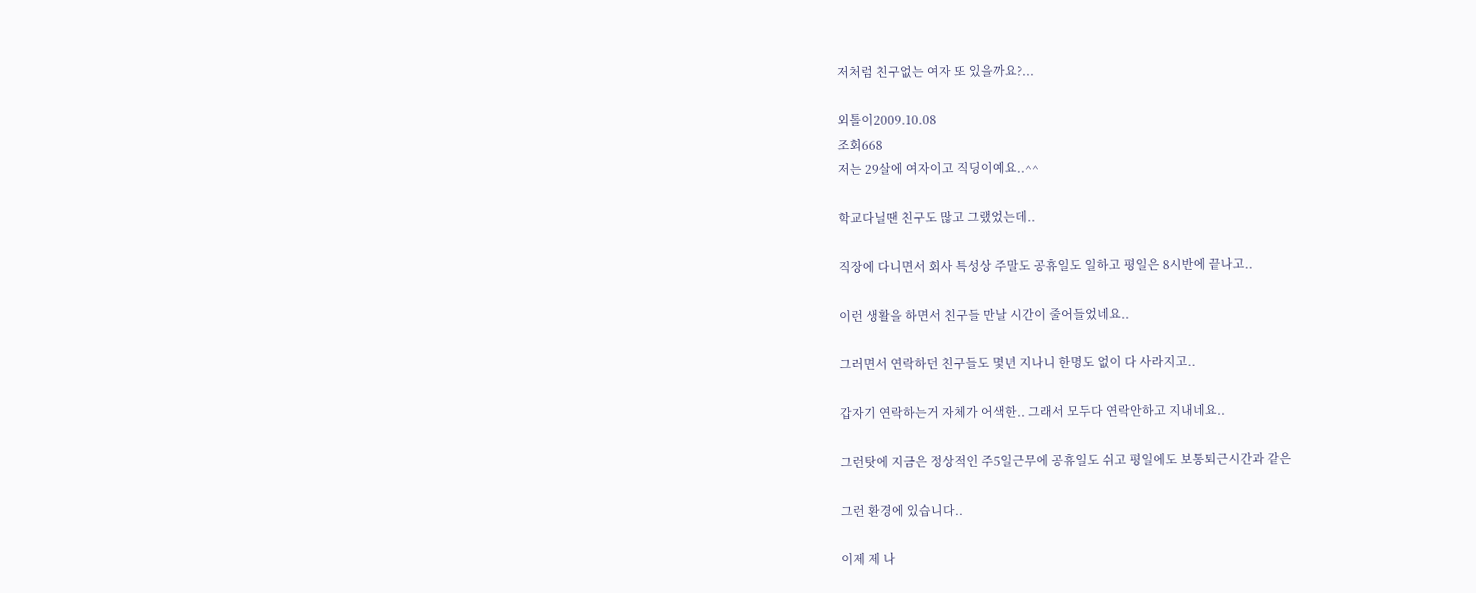저처럼 친구없는 여자 또 있을까요?...

외톨이2009.10.08
조회668
저는 29살에 여자이고 직딩이예요..^^

학교다닐땐 친구도 많고 그랬었는데..

직장에 다니면서 회사 특성상 주말도 공휴일도 일하고 평일은 8시반에 끝나고..

이런 생활을 하면서 친구들 만날 시간이 줄어들었네요..

그러면서 연락하던 친구들도 몇년 지나니 한명도 없이 다 사라지고..

갑자기 연락하는거 자체가 어색한.. 그래서 모두다 연락안하고 지내네요..

그런탓에 지금은 정상적인 주5일근무에 공휴일도 쉬고 평일에도 보통퇴근시간과 같은

그런 환경에 있습니다..

이제 제 나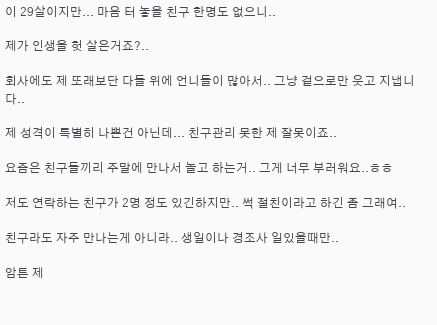이 29살이지만... 마음 터 놓을 친구 한명도 없으니..

제가 인생을 헛 살은거죠?..

회사에도 제 또래보단 다들 위에 언니들이 많아서.. 그냥 겉으로만 웃고 지냅니다..

제 성격이 특별히 나쁜건 아닌데... 친구관리 못한 제 잘못이죠..

요즘은 친구들끼리 주말에 만나서 놀고 하는거.. 그게 너무 부러워요..ㅎㅎ

저도 연락하는 친구가 2명 정도 있긴하지만.. 썩 절친이라고 하긴 좀 그래여..

친구라도 자주 만나는게 아니라.. 생일이나 경조사 일있을때만..

암튼 제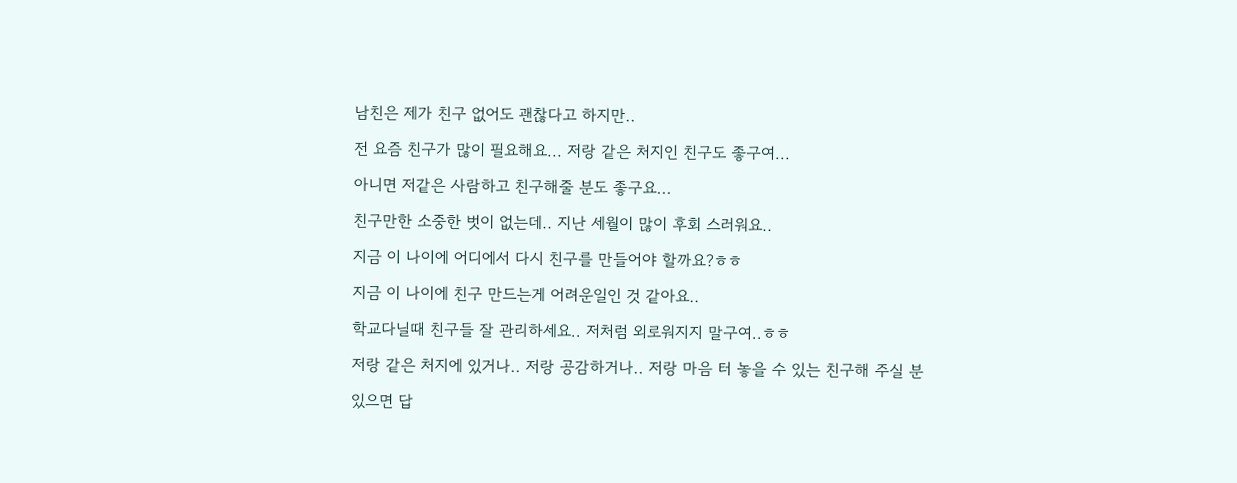남친은 제가 친구 없어도 괜찮다고 하지만..

전 요즘 친구가 많이 필요해요... 저랑 같은 처지인 친구도 좋구여...

아니면 저같은 사람하고 친구해줄 분도 좋구요...

친구만한 소중한 벗이 없는데.. 지난 세월이 많이 후회 스러워요..

지금 이 나이에 어디에서 다시 친구를 만들어야 할까요?ㅎㅎ

지금 이 나이에 친구 만드는게 어려운일인 것 같아요..

학교다닐때 친구들 잘 관리하세요.. 저처럼 외로워지지 말구여..ㅎㅎ

저랑 같은 처지에 있거나.. 저랑 공감하거나.. 저랑 마음 터 놓을 수 있는 친구해 주실 분

있으면 답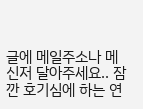글에 메일주소나 메신저 달아주세요.. 잠깐 호기심에 하는 연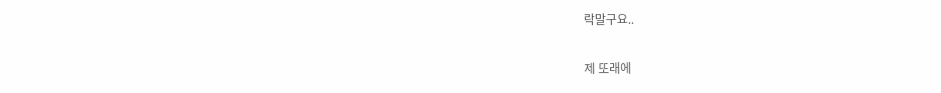락말구요..

제 또래에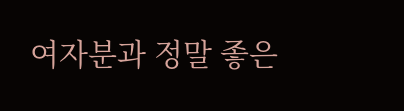여자분과 정말 좋은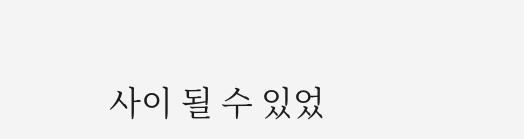사이 될 수 있었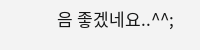음 좋겠네요..^^;